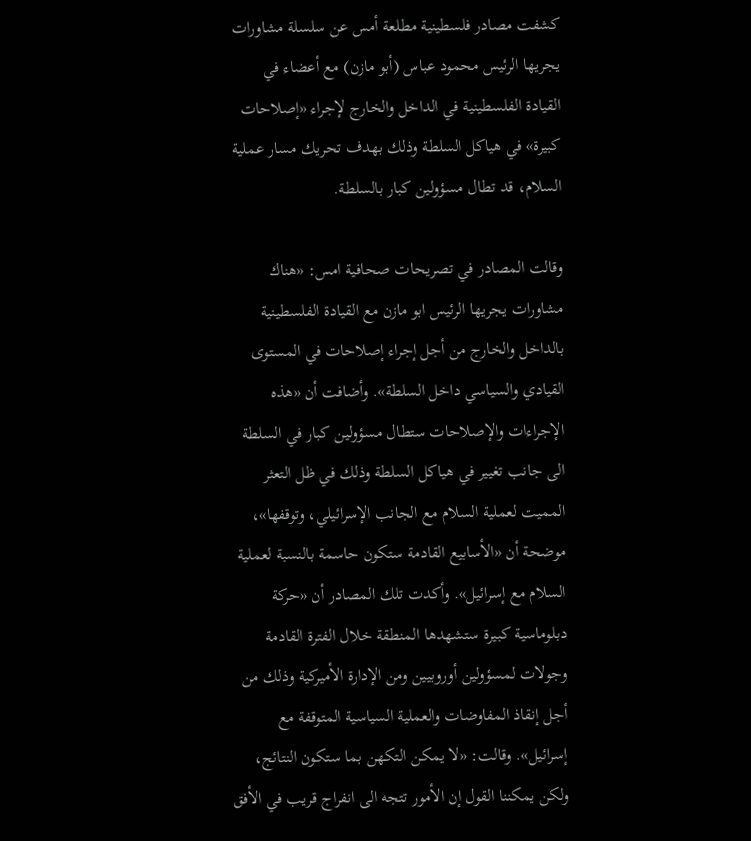كشفت مصادر فلسطينية مطلعة أمس عن سلسلة مشاورات يجريها الرئيس محمود عباس (أبو مازن) مع أعضاء في القيادة الفلسطينية في الداخل والخارج لإجراء «إصلاحات كبيرة» في هياكل السلطة وذلك بهدف تحريك مسار عملية السلام، قد تطال مسؤولين كبار بالسلطة.

وقالت المصادر في تصريحات صحافية امس: «هناك مشاورات يجريها الرئيس ابو مازن مع القيادة الفلسطينية بالداخل والخارج من أجل إجراء إصلاحات في المستوى القيادي والسياسي داخل السلطة». وأضافت أن «هذه الإجراءات والإصلاحات ستطال مسؤولين كبار في السلطة الى جانب تغيير في هياكل السلطة وذلك في ظل التعثر المميت لعملية السلام مع الجانب الإسرائيلي، وتوقفها»، موضحة أن «الأسابيع القادمة ستكون حاسمة بالنسبة لعملية السلام مع إسرائيل». وأكدت تلك المصادر أن «حركة دبلوماسية كبيرة ستشهدها المنطقة خلال الفترة القادمة وجولات لمسؤولين أوروبيين ومن الإدارة الأميركية وذلك من أجل إنقاذ المفاوضات والعملية السياسية المتوقفة مع إسرائيل». وقالت: «لا يمكن التكهن بما ستكون النتائج، ولكن يمكننا القول إن الأمور تتجه الى انفراج قريب في الأفق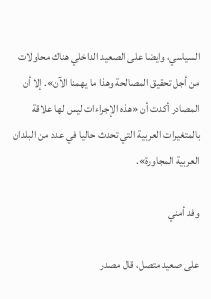السياسي، وايضا على الصعيد الداخلي هناك محاولات من أجل تحقيق المصالحة وهذا ما يهمنا الآن». إلا أن المصادر أكدت أن «هذه الإجراءات ليس لها علاقة بالمتغيرات العربية التي تحدث حاليا في عدد من البلدان العربية المجاورة».

وفد أمني

على صعيد متصل، قال مصدر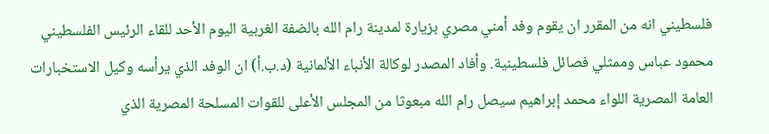فلسطيني انه من المقرر ان يقوم وفد أمني مصري بزيارة لمدينة رام الله بالضفة الغربية اليوم الأحد للقاء الرئيس الفلسطيني محمود عباس وممثلي فصائل فلسطينية. وأفاد المصدر لوكالة الأنباء الألمانية (د.ب.أ) ان الوفد الذي يرأسه وكيل الاستخبارات العامة المصرية اللواء محمد إبراهيم سيصل رام الله مبعوثا من المجلس الأعلى للقوات المسلحة المصرية الذي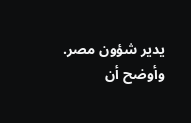يدير شؤون مصر. وأوضح أن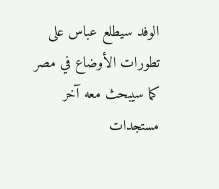الوفد سيطلع عباس على تطورات الأوضاع في مصر كما سيبحث معه آخر مستجدات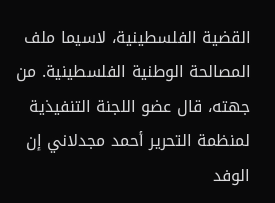القضية الفلسطينية، لاسيما ملف المصالحة الوطنية الفلسطينية. من جهته، قال عضو اللجنة التنفيذية لمنظمة التحرير أحمد مجدلاني إن الوفد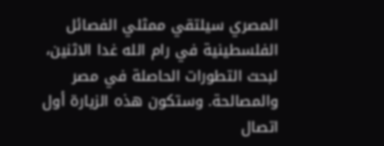المصري سيلتقي ممثلي الفصائل الفلسطينية في رام الله غدا الاثنين، لبحث التطورات الحاصلة في مصر والمصالحة. وستكون هذه الزيارة أول اتصال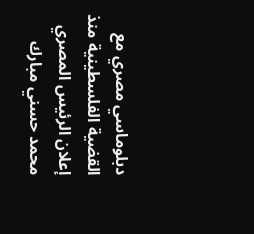دبلوماسي مصري مع القضية الفلسطينية منذ إعلان الرئيس المصري محمد حسني مبارك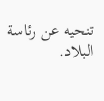تنحيه عن رئاسة البلاد.